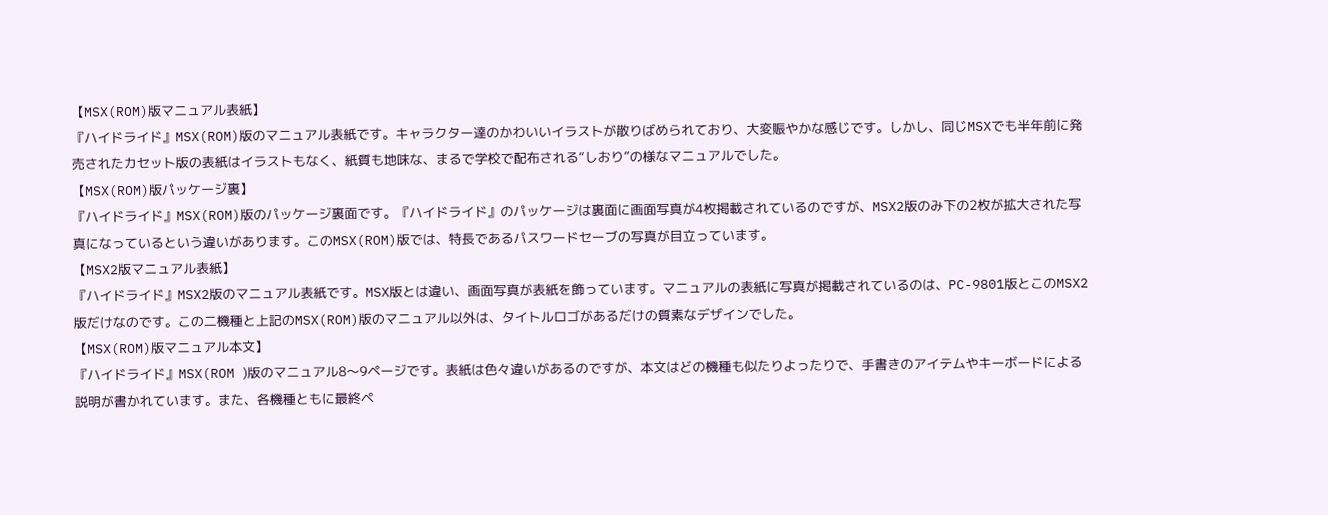【MSX(ROM)版マニュアル表紙】
『ハイドライド』MSX(ROM)版のマニュアル表紙です。キャラクター達のかわいいイラストが散りばめられており、大変賑やかな感じです。しかし、同じMSXでも半年前に発売されたカセット版の表紙はイラストもなく、紙質も地味な、まるで学校で配布される“しおり”の様なマニュアルでした。
【MSX(ROM)版パッケージ裏】
『ハイドライド』MSX(ROM)版のパッケージ裏面です。『ハイドライド』のパッケージは裏面に画面写真が4枚掲載されているのですが、MSX2版のみ下の2枚が拡大された写真になっているという違いがあります。このMSX(ROM)版では、特長であるパスワードセーブの写真が目立っています。
【MSX2版マニュアル表紙】
『ハイドライド』MSX2版のマニュアル表紙です。MSX版とは違い、画面写真が表紙を飾っています。マニュアルの表紙に写真が掲載されているのは、PC-9801版とこのMSX2版だけなのです。この二機種と上記のMSX(ROM)版のマニュアル以外は、タイトルロゴがあるだけの質素なデザインでした。
【MSX(ROM)版マニュアル本文】
『ハイドライド』MSX(ROM )版のマニュアル8〜9ページです。表紙は色々違いがあるのですが、本文はどの機種も似たりよったりで、手書きのアイテムやキーボードによる説明が書かれています。また、各機種ともに最終ペ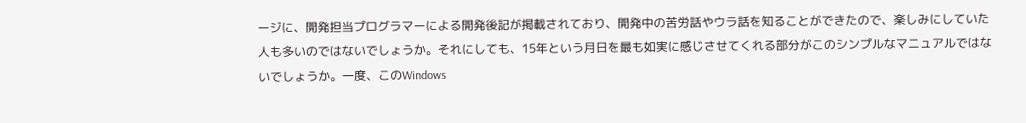ージに、開発担当プログラマーによる開発後記が掲載されており、開発中の苦労話やウラ話を知ることができたので、楽しみにしていた人も多いのではないでしょうか。それにしても、15年という月日を最も如実に感じさせてくれる部分がこのシンプルなマニュアルではないでしょうか。一度、このWindows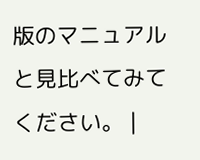版のマニュアルと見比べてみてください。 |